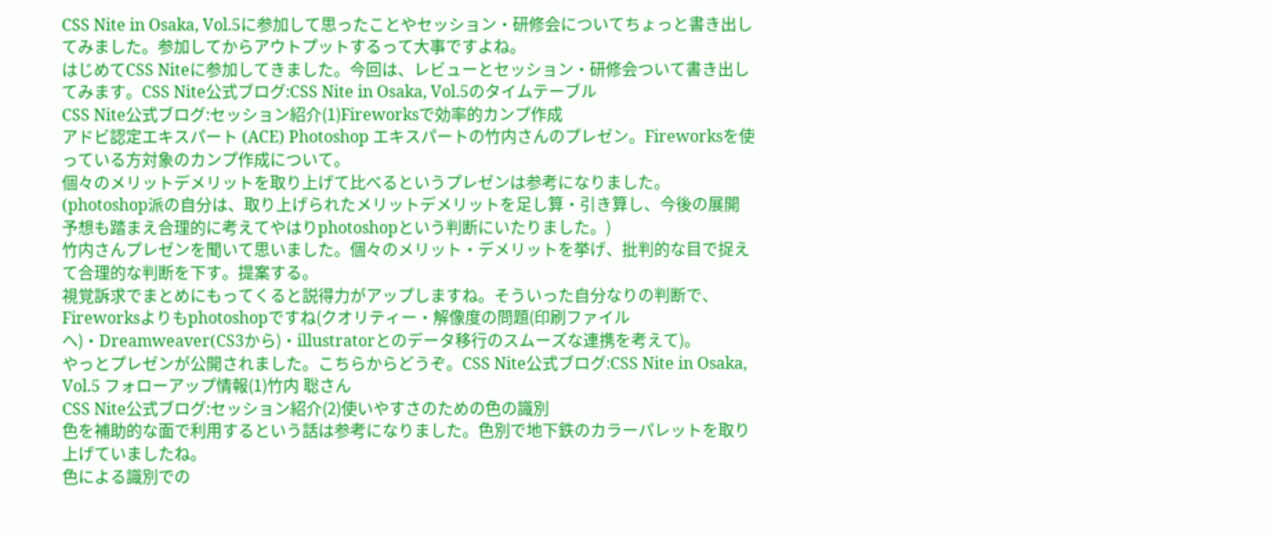CSS Nite in Osaka, Vol.5に参加して思ったことやセッション・研修会についてちょっと書き出してみました。参加してからアウトプットするって大事ですよね。
はじめてCSS Niteに参加してきました。今回は、レビューとセッション・研修会ついて書き出してみます。CSS Nite公式ブログ:CSS Nite in Osaka, Vol.5のタイムテーブル
CSS Nite公式ブログ:セッション紹介(1)Fireworksで効率的カンプ作成
アドビ認定エキスパート (ACE) Photoshop エキスパートの竹内さんのプレゼン。Fireworksを使っている方対象のカンプ作成について。
個々のメリットデメリットを取り上げて比べるというプレゼンは参考になりました。(photoshop派の自分は、取り上げられたメリットデメリットを足し算・引き算し、今後の展開予想も踏まえ合理的に考えてやはりphotoshopという判断にいたりました。)
竹内さんプレゼンを聞いて思いました。個々のメリット・デメリットを挙げ、批判的な目で捉えて合理的な判断を下す。提案する。
視覚訴求でまとめにもってくると説得力がアップしますね。そういった自分なりの判断で、Fireworksよりもphotoshopですね(クオリティー・解像度の問題(印刷ファイルへ)・Dreamweaver(CS3から)・illustratorとのデータ移行のスムーズな連携を考えて)。
やっとプレゼンが公開されました。こちらからどうぞ。CSS Nite公式ブログ:CSS Nite in Osaka, Vol.5 フォローアップ情報(1)竹内 聡さん
CSS Nite公式ブログ:セッション紹介(2)使いやすさのための色の識別
色を補助的な面で利用するという話は参考になりました。色別で地下鉄のカラーパレットを取り上げていましたね。
色による識別での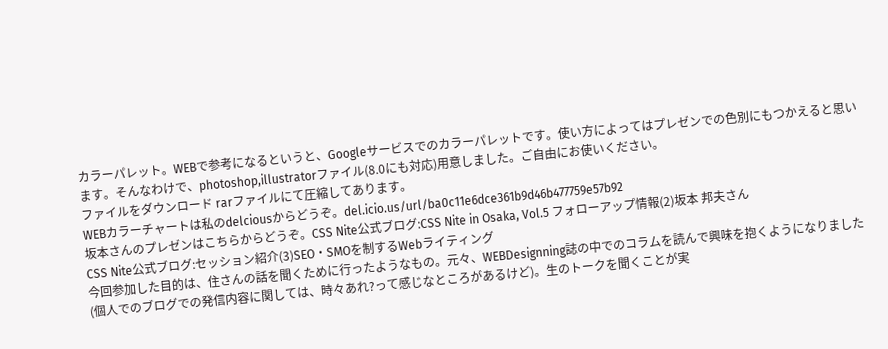カラーパレット。WEBで参考になるというと、Googleサービスでのカラーパレットです。使い方によってはプレゼンでの色別にもつかえると思います。そんなわけで、photoshop,illustratorファイル(8.0にも対応)用意しました。ご自由にお使いください。
ファイルをダウンロード rarファイルにて圧縮してあります。
WEBカラーチャートは私のdelciousからどうぞ。del.icio.us/url/ba0c11e6dce361b9d46b477759e57b92
坂本さんのプレゼンはこちらからどうぞ。CSS Nite公式ブログ:CSS Nite in Osaka, Vol.5 フォローアップ情報(2)坂本 邦夫さん
CSS Nite公式ブログ:セッション紹介(3)SEO・SMOを制するWebライティング
今回参加した目的は、住さんの話を聞くために行ったようなもの。元々、WEBDesignning誌の中でのコラムを読んで興味を抱くようになりました(個人でのブログでの発信内容に関しては、時々あれ?って感じなところがあるけど)。生のトークを聞くことが実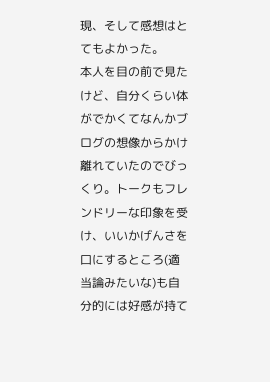現、そして感想はとてもよかった。
本人を目の前で見たけど、自分くらい体がでかくてなんかブログの想像からかけ離れていたのでびっくり。トークもフレンドリーな印象を受け、いいかげんさを口にするところ(適当論みたいな)も自分的には好感が持て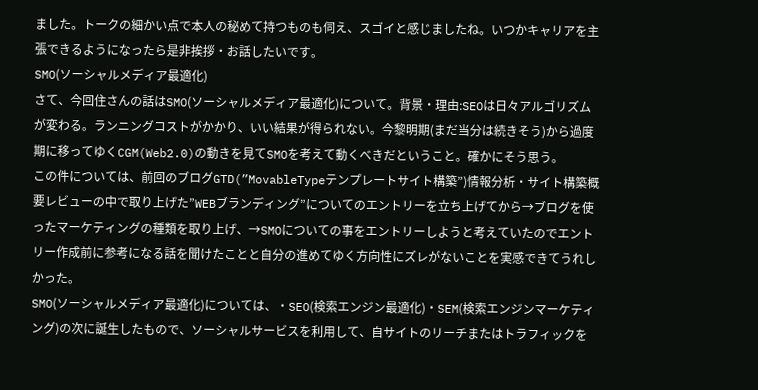ました。トークの細かい点で本人の秘めて持つものも伺え、スゴイと感じましたね。いつかキャリアを主張できるようになったら是非挨拶・お話したいです。
SMO(ソーシャルメディア最適化)
さて、今回住さんの話はSMO(ソーシャルメディア最適化)について。背景・理由:SEOは日々アルゴリズムが変わる。ランニングコストがかかり、いい結果が得られない。今黎明期(まだ当分は続きそう)から過度期に移ってゆくCGM(Web2.0)の動きを見てSMOを考えて動くべきだということ。確かにそう思う。
この件については、前回のブログGTD(”MovableTypeテンプレートサイト構築”)情報分析・サイト構築概要レビューの中で取り上げた”WEBブランディング”についてのエントリーを立ち上げてから→ブログを使ったマーケティングの種類を取り上げ、→SMOについての事をエントリーしようと考えていたのでエントリー作成前に参考になる話を聞けたことと自分の進めてゆく方向性にズレがないことを実感できてうれしかった。
SMO(ソーシャルメディア最適化)については、・SEO(検索エンジン最適化)・SEM(検索エンジンマーケティング)の次に誕生したもので、ソーシャルサービスを利用して、自サイトのリーチまたはトラフィックを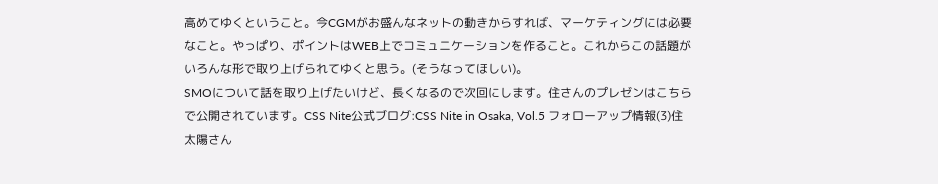高めてゆくということ。今CGMがお盛んなネットの動きからすれば、マーケティングには必要なこと。やっぱり、ポイントはWEB上でコミュニケーションを作ること。これからこの話題がいろんな形で取り上げられてゆくと思う。(そうなってほしい)。
SMOについて話を取り上げたいけど、長くなるので次回にします。住さんのプレゼンはこちらで公開されています。CSS Nite公式ブログ:CSS Nite in Osaka, Vol.5 フォローアップ情報(3)住 太陽さん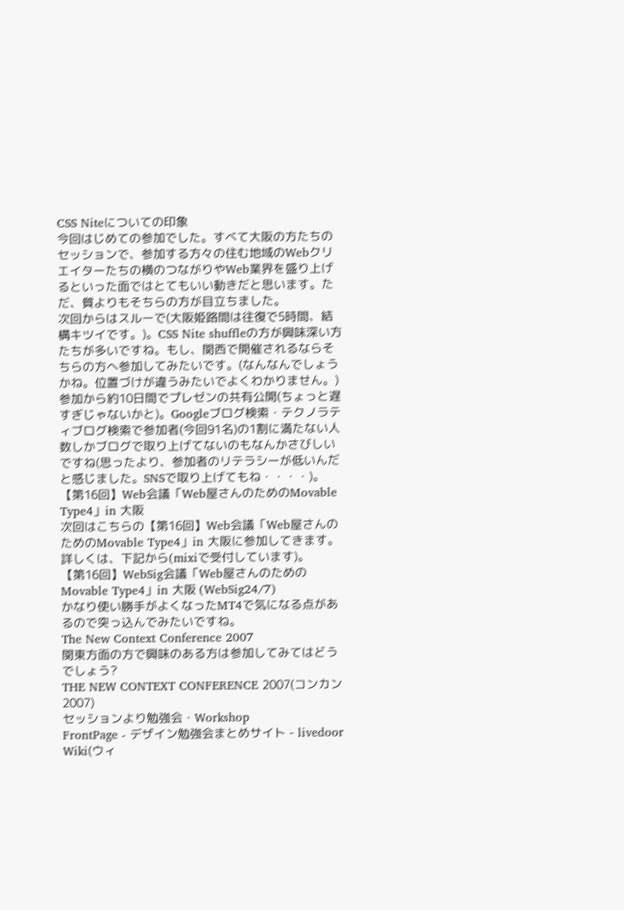CSS Niteについての印象
今回はじめての参加でした。すべて大阪の方たちのセッションで、参加する方々の住む地域のWebクリエイターたちの横のつながりやWeb業界を盛り上げるといった面ではとてもいい動きだと思います。ただ、質よりもそちらの方が目立ちました。
次回からはスルーで(大阪姫路間は往復で5時間、結構キツイです。)。CSS Nite shuffleの方が興味深い方たちが多いですね。もし、関西で開催されるならそちらの方へ参加してみたいです。(なんなんでしょうかね。位置づけが違うみたいでよくわかりません。)
参加から約10日間でプレゼンの共有公開(ちょっと遅すぎじゃないかと)。Googleブログ検索・テクノラティブログ検索で参加者(今回91名)の1割に満たない人数しかブログで取り上げてないのもなんかさびしいですね(思ったより、参加者のリテラシーが低いんだと感じました。SNSで取り上げてもね・・・・)。
【第16回】Web会議「Web屋さんのためのMovable Type4」in 大阪
次回はこちらの【第16回】Web会議「Web屋さんのためのMovable Type4」in 大阪に参加してきます。詳しくは、下記から(mixiで受付しています)。
【第16回】WebSig会議「Web屋さんのためのMovable Type4」in 大阪 (WebSig24/7)
かなり使い勝手がよくなったMT4で気になる点があるので突っ込んでみたいですね。
The New Context Conference 2007
関東方面の方で興味のある方は参加してみてはどうでしょう?
THE NEW CONTEXT CONFERENCE 2007(コンカン2007)
セッションより勉強会・Workshop
FrontPage - デザイン勉強会まとめサイト - livedoor Wiki(ウィ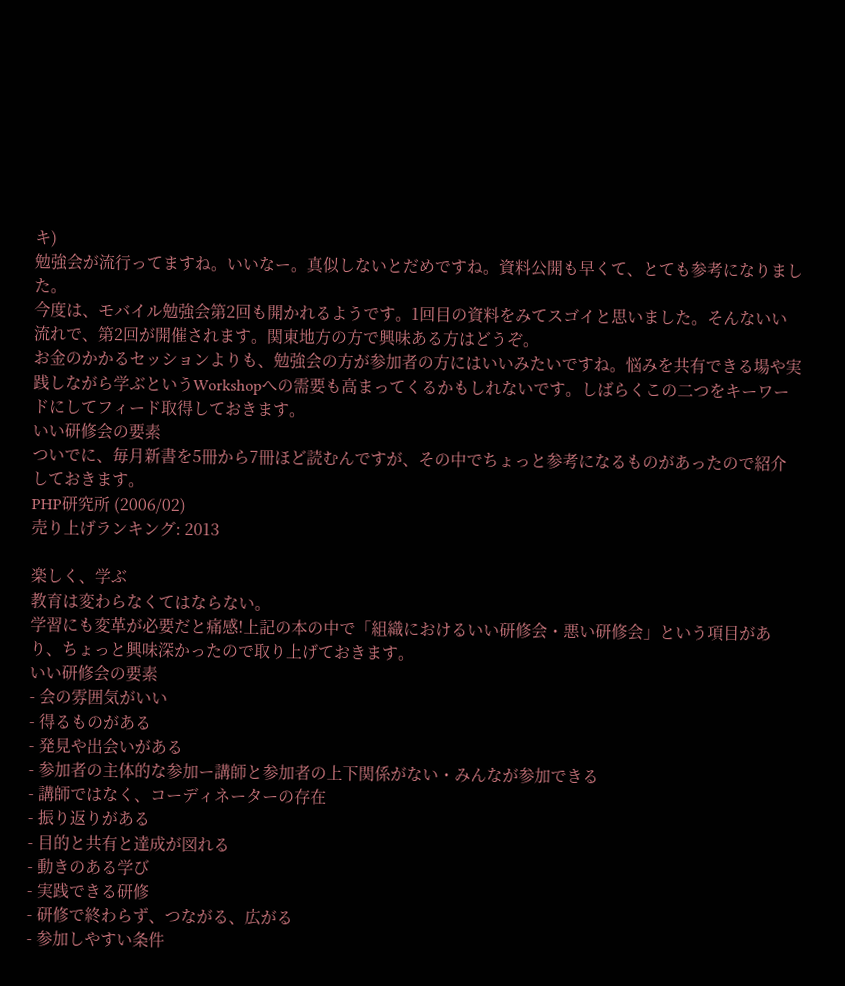キ)
勉強会が流行ってますね。いいなー。真似しないとだめですね。資料公開も早くて、とても参考になりました。
今度は、モバイル勉強会第2回も開かれるようです。1回目の資料をみてスゴイと思いました。そんないい流れで、第2回が開催されます。関東地方の方で興味ある方はどうぞ。
お金のかかるセッションよりも、勉強会の方が参加者の方にはいいみたいですね。悩みを共有できる場や実践しながら学ぶというWorkshopへの需要も高まってくるかもしれないです。しばらくこの二つをキーワードにしてフィード取得しておきます。
いい研修会の要素
ついでに、毎月新書を5冊から7冊ほど読むんですが、その中でちょっと参考になるものがあったので紹介しておきます。
PHP研究所 (2006/02)
売り上げランキング: 2013

楽しく、学ぶ
教育は変わらなくてはならない。
学習にも変革が必要だと痛感!上記の本の中で「組織におけるいい研修会・悪い研修会」という項目があり、ちょっと興味深かったので取り上げておきます。
いい研修会の要素
- 会の雰囲気がいい
- 得るものがある
- 発見や出会いがある
- 参加者の主体的な参加ー講師と参加者の上下関係がない・みんなが参加できる
- 講師ではなく、コーディネーターの存在
- 振り返りがある
- 目的と共有と達成が図れる
- 動きのある学び
- 実践できる研修
- 研修で終わらず、つながる、広がる
- 参加しやすい条件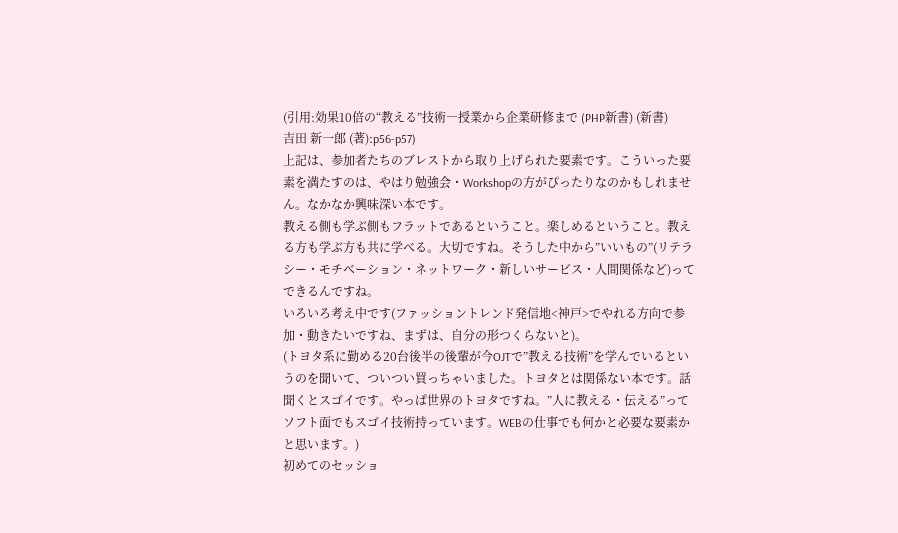(引用:効果10倍の“教える”技術―授業から企業研修まで (PHP新書) (新書)
吉田 新一郎 (著):p56-p57)
上記は、参加者たちのブレストから取り上げられた要素です。こういった要素を満たすのは、やはり勉強会・Workshopの方がぴったりなのかもしれません。なかなか興味深い本です。
教える側も学ぶ側もフラットであるということ。楽しめるということ。教える方も学ぶ方も共に学べる。大切ですね。そうした中から”いいもの”(リテラシー・モチベーション・ネットワーク・新しいサービス・人間関係など)ってできるんですね。
いろいろ考え中です(ファッショントレンド発信地<神戸>でやれる方向で参加・動きたいですね、まずは、自分の形つくらないと)。
(トヨタ系に勤める20台後半の後輩が今OJTで”教える技術”を学んでいるというのを聞いて、ついつい買っちゃいました。トヨタとは関係ない本です。話聞くとスゴイです。やっぱ世界のトヨタですね。”人に教える・伝える”ってソフト面でもスゴイ技術持っています。WEBの仕事でも何かと必要な要素かと思います。)
初めてのセッショ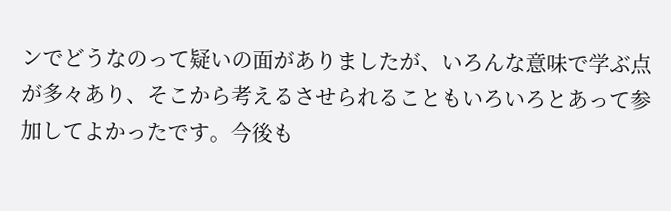ンでどうなのって疑いの面がありましたが、いろんな意味で学ぶ点が多々あり、そこから考えるさせられることもいろいろとあって参加してよかったです。今後も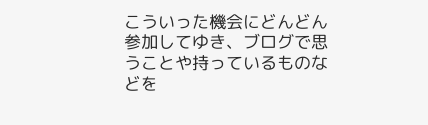こういった機会にどんどん参加してゆき、ブログで思うことや持っているものなどを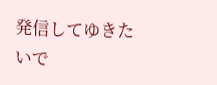発信してゆきたいで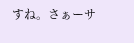すね。さぁーサ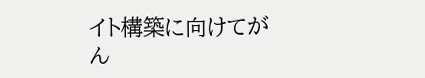イト構築に向けてがん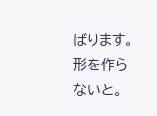ばります。形を作らないと。